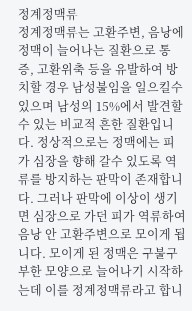정계정맥류
정계정맥류는 고환주변, 음낭에 정맥이 늘어나는 질환으로 통증, 고환위축 등을 유발하여 방치할 경우 남성불임을 일으킬수 있으며 남성의 15%에서 발견할 수 있는 비교적 흔한 질환입니다. 정상적으로는 정맥에는 피가 심장을 향해 갈수 있도록 역류를 방지하는 판막이 존재합니다. 그러나 판막에 이상이 생기면 심장으로 가던 피가 역류하여 음낭 안 고환주변으로 모이게 됩니다. 모이게 된 정맥은 구불구부한 모양으로 늘어나기 시작하는데 이를 정계정맥류라고 합니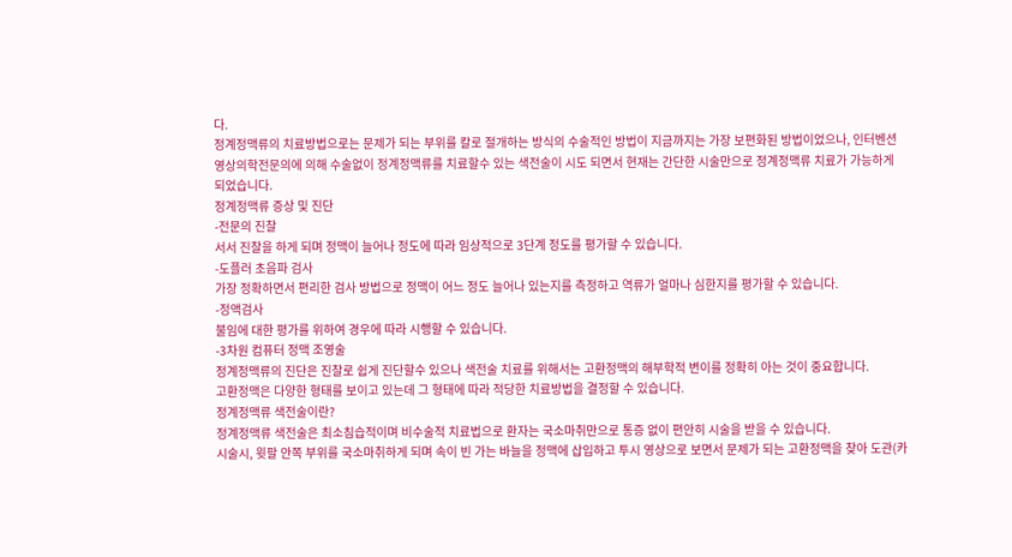다.
정계정맥류의 치료방법으로는 문제가 되는 부위를 칼로 절개하는 방식의 수술적인 방법이 지금까지는 가장 보편화된 방법이었으나, 인터벤션 영상의학전문의에 의해 수술없이 정계정맥류를 치료할수 있는 색전술이 시도 되면서 현재는 간단한 시술만으로 정계정맥류 치료가 가능하게 되었습니다.
정계정맥류 증상 및 진단
-전문의 진찰
서서 진찰을 하게 되며 정맥이 늘어나 정도에 따라 임상적으로 3단계 정도를 평가할 수 있습니다.
-도플러 초음파 검사
가장 정확하면서 편리한 검사 방법으로 정맥이 어느 정도 늘어나 있는지를 측정하고 역류가 얼마나 심한지를 평가할 수 있습니다.
-정액검사
불임에 대한 평가를 위하여 경우에 따라 시행할 수 있습니다.
-3차원 컴퓨터 정맥 조영술
정계정맥류의 진단은 진찰로 쉽게 진단할수 있으나 색전술 치료를 위해서는 고환정맥의 해부학적 변이를 정확히 아는 것이 중요합니다.
고환정맥은 다양한 형태를 보이고 있는데 그 형태에 따라 적당한 치료방법을 결정할 수 있습니다.
정계정맥류 색전술이란?
정계정맥류 색전술은 최소침습적이며 비수술적 치료법으로 환자는 국소마취만으로 통증 없이 편안히 시술을 받을 수 있습니다.
시술시, 윗팔 안쪽 부위를 국소마취하게 되며 속이 빈 가는 바늘을 정맥에 삽입하고 투시 영상으로 보면서 문제가 되는 고환정맥을 찾아 도관(카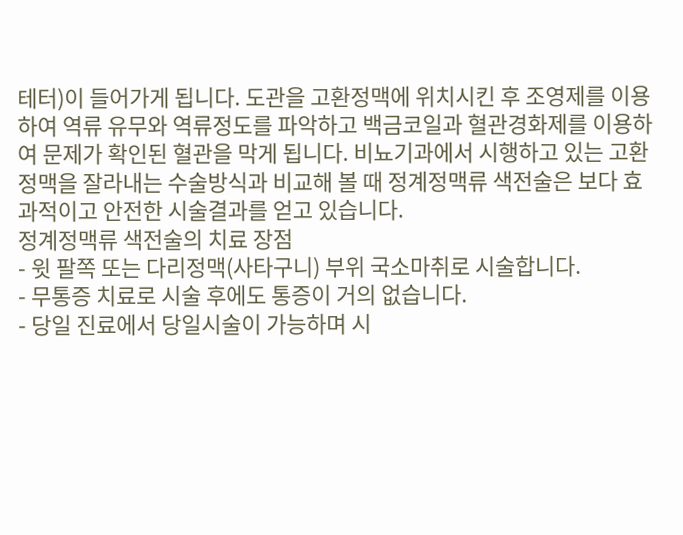테터)이 들어가게 됩니다. 도관을 고환정맥에 위치시킨 후 조영제를 이용하여 역류 유무와 역류정도를 파악하고 백금코일과 혈관경화제를 이용하여 문제가 확인된 혈관을 막게 됩니다. 비뇨기과에서 시행하고 있는 고환정맥을 잘라내는 수술방식과 비교해 볼 때 정계정맥류 색전술은 보다 효과적이고 안전한 시술결과를 얻고 있습니다.
정계정맥류 색전술의 치료 장점
- 윗 팔쪽 또는 다리정맥(사타구니) 부위 국소마취로 시술합니다.
- 무통증 치료로 시술 후에도 통증이 거의 없습니다.
- 당일 진료에서 당일시술이 가능하며 시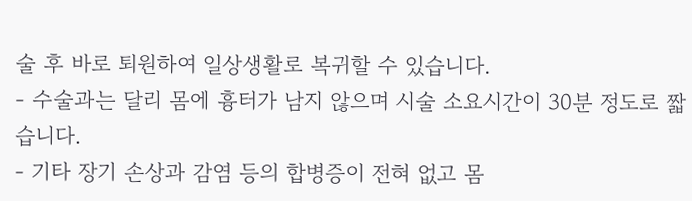술 후 바로 퇴원하여 일상생활로 복귀할 수 있습니다.
- 수술과는 달리 몸에 흉터가 남지 않으며 시술 소요시간이 30분 정도로 짧습니다.
- 기타 장기 손상과 감염 등의 합병증이 전혀 없고 몸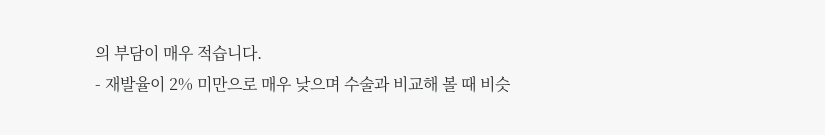의 부담이 매우 적습니다.
- 재발율이 2% 미만으로 매우 낮으며 수술과 비교해 볼 때 비슷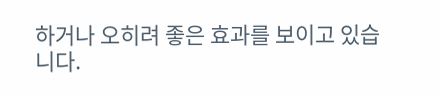하거나 오히려 좋은 효과를 보이고 있습니다.